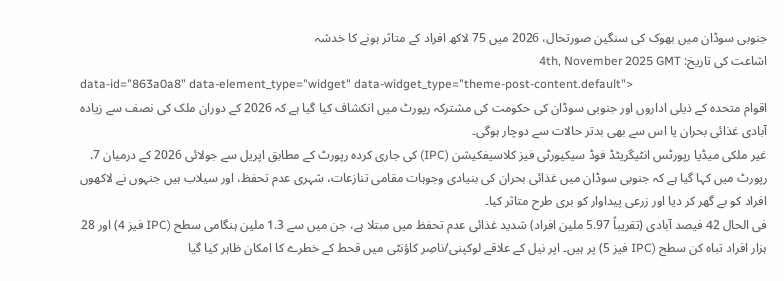جنوبی سوڈان میں بھوک کی سنگین صورتحال، 2026 میں 75 لاکھ افراد کے متاثر ہونے کا خدشہ
اشاعت کی تاریخ: 4th, November 2025 GMT
data-id="863a0a8" data-element_type="widget" data-widget_type="theme-post-content.default">
اقوام متحدہ کے ذیلی اداروں اور جنوبی سوڈان کی حکومت کی مشترکہ رپورٹ میں انکشاف کیا گیا ہے کہ 2026 کے دوران ملک کی نصف سے زیادہ آبادی غذائی بحران یا اس سے بھی بدتر حالات سے دوچار ہوگی۔
غیر ملکی میڈیا رپورٹس انٹیگریٹڈ فوڈ سیکیورٹی فیز کلاسیفکیشن (IPC) کی جاری کردہ رپورٹ کے مطابق اپریل سے جولائی 2026 کے درمیان 7.
رپورٹ میں کہا گیا ہے کہ جنوبی سوڈان میں غذائی بحران کی بنیادی وجوہات مقامی تنازعات، شہری عدم تحفظ، اور سیلاب ہیں جنہوں نے لاکھوں افراد کو بے گھر کر دیا اور زرعی پیداوار کو بری طرح متاثر کیا۔
فی الحال 42 فیصد آبادی (تقریباً 5.97 ملین افراد) شدید غذائی عدم تحفظ میں مبتلا ہے، جن میں سے 1.3 ملین ہنگامی سطح (IPC فیز 4) اور 28 ہزار افراد تباہ کن سطح (IPC فیز 5) پر ہیں۔ اپر نیل کے علاقے لوکپنی/ناصِر کاؤنٹی میں قحط کے خطرے کا امکان ظاہر کیا گیا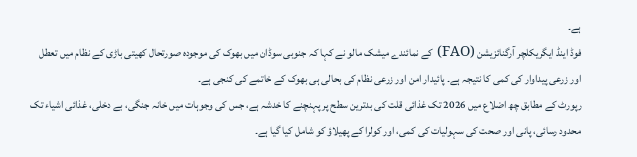ہے۔
فوڈ اینڈ ایگریکلچر آرگنائزیشن (FAO) کے نمائندے میشک مالو نے کہا کہ جنوبی سوڈان میں بھوک کی موجودہ صورتحال کھیتی باڑی کے نظام میں تعطل اور زرعی پیداوار کی کمی کا نتیجہ ہے۔ پائیدار امن اور زرعی نظام کی بحالی ہی بھوک کے خاتمے کی کنجی ہے۔
رپورٹ کے مطابق چھ اضلاع میں 2026 تک غذائی قلت کی بدترین سطح پر پہنچنے کا خدشہ ہے، جس کی وجوہات میں خانہ جنگی، بے دخلی، غذائی اشیاء تک محدود رسائی، پانی اور صحت کی سہولیات کی کمی، اور کولرا کے پھیلاؤ کو شامل کیا گیا ہے۔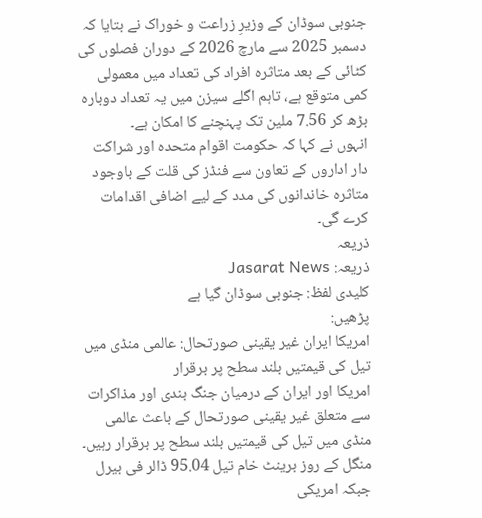جنوبی سوڈان کے وزیرِ زراعت و خوراک نے بتایا کہ دسمبر 2025 سے مارچ 2026 کے دوران فصلوں کی کٹائی کے بعد متاثرہ افراد کی تعداد میں معمولی کمی متوقع ہے، تاہم اگلے سیزن میں یہ تعداد دوبارہ بڑھ کر 7.56 ملین تک پہنچنے کا امکان ہے۔
انہوں نے کہا کہ حکومت اقوام متحدہ اور شراکت دار اداروں کے تعاون سے فنڈز کی قلت کے باوجود متاثرہ خاندانوں کی مدد کے لیے اضافی اقدامات کرے گی۔
ذریعہ
ذریعہ: Jasarat News
کلیدی لفظ: جنوبی سوڈان گیا ہے
پڑھیں:
امریکا ایران غیر یقینی صورتحال: عالمی منڈی میں تیل کی قیمتیں بلند سطح پر برقرار
امریکا اور ایران کے درمیان جنگ بندی اور مذاکرات سے متعلق غیر یقینی صورتحال کے باعث عالمی منڈی میں تیل کی قیمتیں بلند سطح پر برقرار رہیں۔
منگل کے روز برینٹ خام تیل 95.04 ڈالر فی بیرل جبکہ امریکی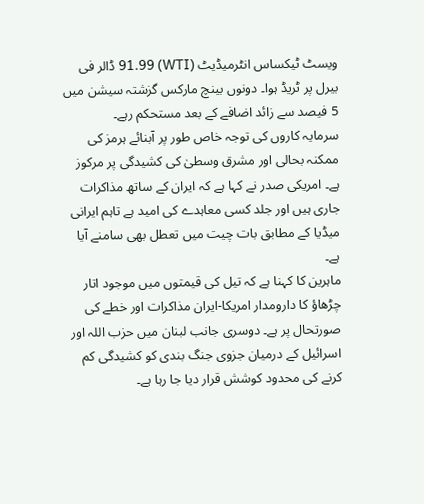ویسٹ ٹیکساس انٹرمیڈیٹ (WTI) 91.99 ڈالر فی بیرل پر ٹریڈ ہوا۔ دونوں بینچ مارکس گزشتہ سیشن میں 5 فیصد سے زائد اضافے کے بعد مستحکم رہے۔
سرمایہ کاروں کی توجہ خاص طور پر آبنائے ہرمز کی ممکنہ بحالی اور مشرق وسطیٰ کی کشیدگی پر مرکوز ہے۔ امریکی صدر نے کہا ہے کہ ایران کے ساتھ مذاکرات جاری ہیں اور جلد کسی معاہدے کی امید ہے تاہم ایرانی میڈیا کے مطابق بات چیت میں تعطل بھی سامنے آیا ہے۔
ماہرین کا کہنا ہے کہ تیل کی قیمتوں میں موجود اتار چڑھاؤ کا دارومدار امریکا-ایران مذاکرات اور خطے کی صورتحال پر ہے۔ دوسری جانب لبنان میں حزب اللہ اور اسرائیل کے درمیان جزوی جنگ بندی کو کشیدگی کم کرنے کی محدود کوشش قرار دیا جا رہا ہے۔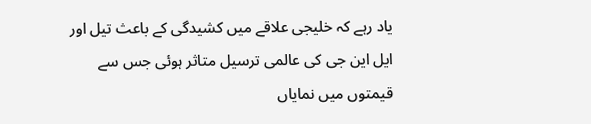یاد رہے کہ خلیجی علاقے میں کشیدگی کے باعث تیل اور ایل این جی کی عالمی ترسیل متاثر ہوئی جس سے قیمتوں میں نمایاں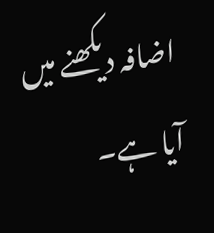اضافہ دیکھنے میں آیا ہے۔